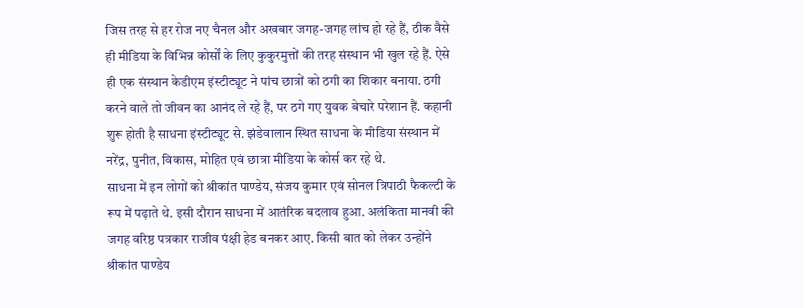जिस तरह से हर रोज नए चैनल और अखबार जगह-जगह लांच हो रहे हैं, ठीक वैसे ही मीडिया के विभिन्न कोर्सों के लिए कुकुरमुत्तों की तरह संस्थान भी खुल रहे हैं. ऐसे ही एक संस्थान केडीएम इंस्टीट्यूट ने पांच छात्रों को ठगी का शिकार बनाया. ठगी करने वाले तो जीवन का आनंद ले रहे हैं, पर ठगे गए युवक बेचारे परेशान हैं. कहानी शुरू होती है साधना इंस्टीट्यूट से. झंडेवालान स्थित साधना के मीडिया संस्थान में नरेंद्र, पुनीत, विकास, मोहित एवं छात्रा मीडिया के कोर्स कर रहे थे.
साधना में इन लोगों को श्रीकांत पाण्डेय, संजय कुमार एवं सोनल त्रिपाठी फैकल्टी के रूप में पढ़ाते थे. इसी दौरान साधना में आतंरिक बदलाव हुआ. अलंकिता मानवी की जगह वरिष्ठ पत्रकार राजीव पंक्षी हेड बनकर आए. किसी बात को लेकर उन्होंने श्रीकांत पाण्डेय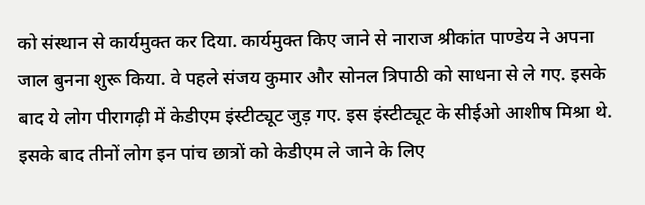को संस्थान से कार्यमुक्त कर दिया. कार्यमुक्त किए जाने से नाराज श्रीकांत पाण्डेय ने अपना जाल बुनना शुरू किया. वे पहले संजय कुमार और सोनल त्रिपाठी को साधना से ले गए. इसके बाद ये लोग पीरागढ़ी में केडीएम इंस्टीट्यूट जुड़ गए. इस इंस्टीट्यूट के सीईओ आशीष मिश्रा थे. इसके बाद तीनों लोग इन पांच छात्रों को केडीएम ले जाने के लिए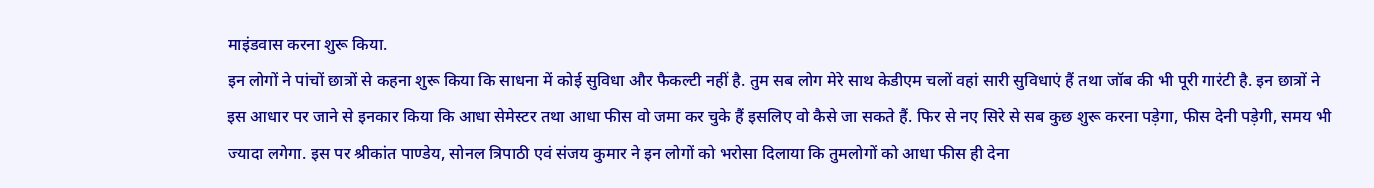माइंडवास करना शुरू किया.
इन लोगों ने पांचों छात्रों से कहना शुरू किया कि साधना में कोई सुविधा और फैकल्टी नहीं है. तुम सब लोग मेरे साथ केडीएम चलों वहां सारी सुविधाएं हैं तथा जॉब की भी पूरी गारंटी है. इन छात्रों ने इस आधार पर जाने से इनकार किया कि आधा सेमेस्टर तथा आधा फीस वो जमा कर चुके हैं इसलिए वो कैसे जा सकते हैं. फिर से नए सिरे से सब कुछ शुरू करना पड़ेगा, फीस देनी पड़ेगी, समय भी ज्यादा लगेगा. इस पर श्रीकांत पाण्डेय, सोनल त्रिपाठी एवं संजय कुमार ने इन लोगों को भरोसा दिलाया कि तुमलोगों को आधा फीस ही देना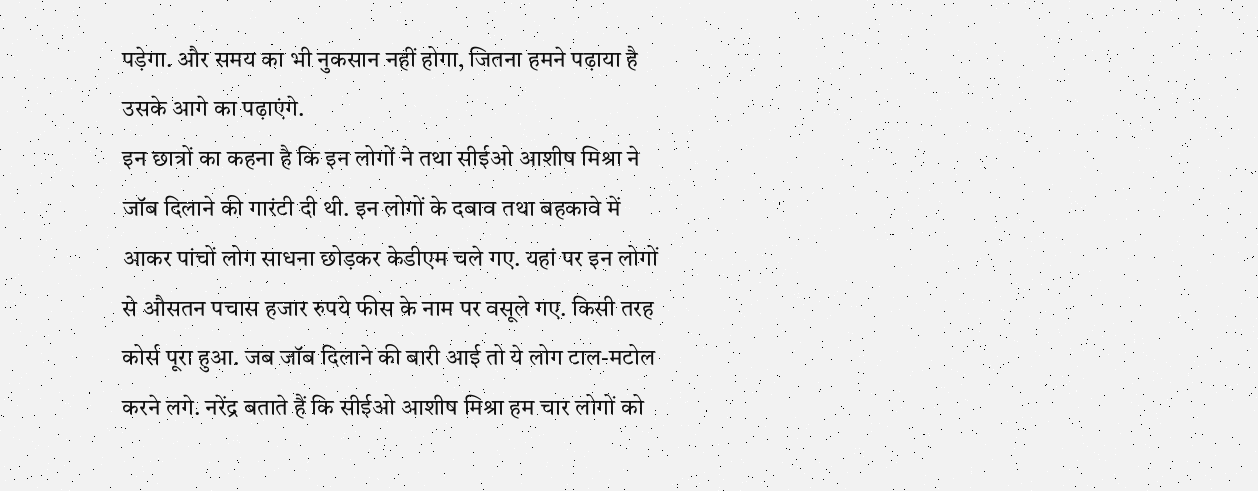पड़ेगा. और समय का भी नुकसान नहीं होगा, जितना हमने पढ़ाया है उसके आगे का पढ़ाएंगे.
इन छात्रों का कहना है कि इन लोगों ने तथा सीईओ आशीष मिश्रा ने जॉब दिलाने की गारंटी दी थी. इन लोगों के दबाव तथा बहकावे में आकर पांचों लोग साधना छोड़कर केडीएम चले गए. यहां पर इन लोगों से औसतन पचास हजार रुपये फीस के नाम पर वसूले गए. किसी तरह कोर्स पूरा हुआ. जब जॉब दिलाने की बारी आई तो ये लोग टाल-मटोल करने लगे. नरेंद्र बताते हैं कि सीईओ आशीष मिश्रा हम चार लोगों को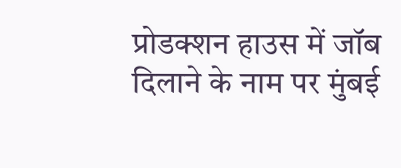प्रोडक्शन हाउस में जॉब दिलाने के नाम पर मुंबई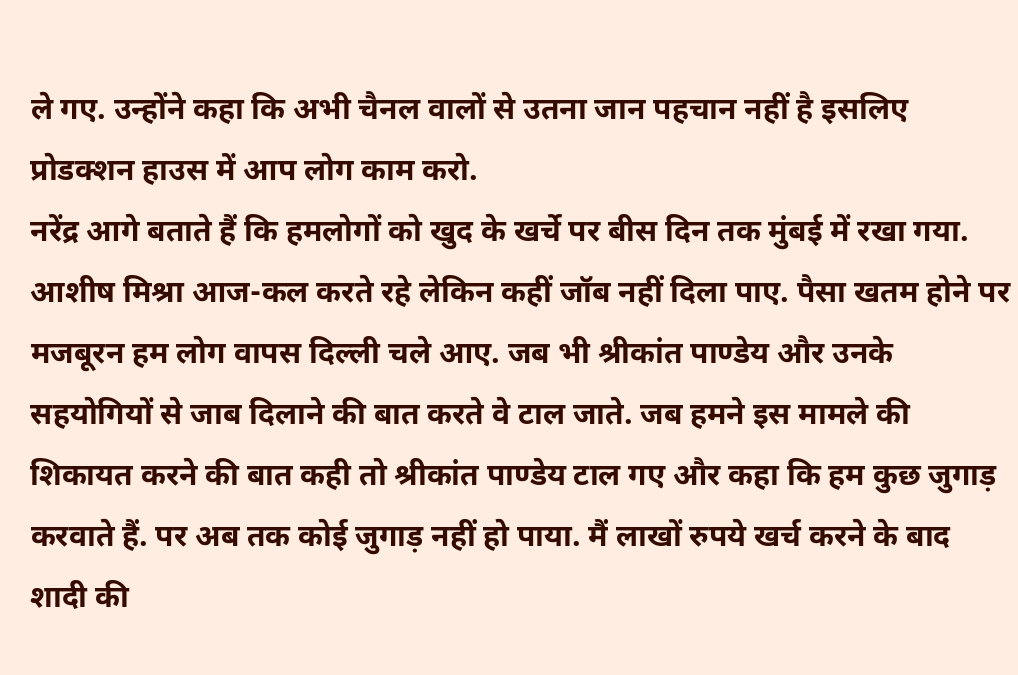ले गए. उन्होंने कहा कि अभी चैनल वालों से उतना जान पहचान नहीं है इसलिए प्रोडक्शन हाउस में आप लोग काम करो.
नरेंद्र आगे बताते हैं कि हमलोगों को खुद के खर्चे पर बीस दिन तक मुंबई में रखा गया. आशीष मिश्रा आज-कल करते रहे लेकिन कहीं जॉब नहीं दिला पाए. पैसा खतम होने पर मजबूरन हम लोग वापस दिल्ली चले आए. जब भी श्रीकांत पाण्डेय और उनके सहयोगियों से जाब दिलाने की बात करते वे टाल जाते. जब हमने इस मामले की शिकायत करने की बात कही तो श्रीकांत पाण्डेय टाल गए और कहा कि हम कुछ जुगाड़ करवाते हैं. पर अब तक कोई जुगाड़ नहीं हो पाया. मैं लाखों रुपये खर्च करने के बाद शादी की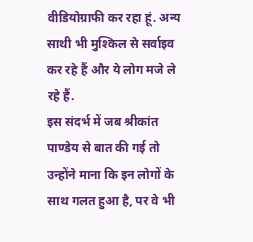वीडियोग्राफी कर रहा हूं. अन्य साथी भी मुश्किल से सर्वाइव कर रहे हैं और ये लोग मजे ले रहे हैं.
इस संदर्भ में जब श्रीकांत पाण्डेय से बात की गई तो उन्होंने माना कि इन लोगों के साथ गलत हुआ है, पर वे भी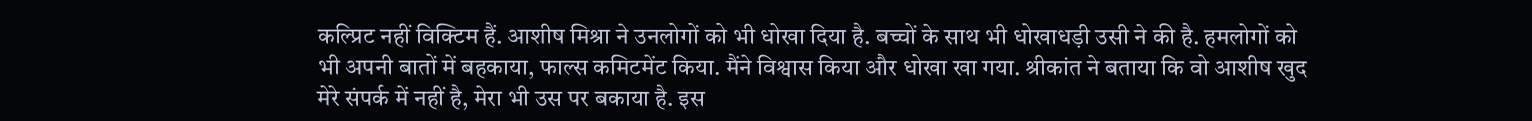कल्प्रिट नहीं विक्टिम हैं. आशीष मिश्रा ने उनलोगों को भी धोखा दिया है. बच्चों के साथ भी धोखाधड़ी उसी ने की है. हमलोगों को भी अपनी बातों में बहकाया, फाल्स कमिटमेंट किया. मैंने विश्वास किया और धोखा खा गया. श्रीकांत ने बताया कि वो आशीष खुद मेरे संपर्क में नहीं है, मेरा भी उस पर बकाया है. इस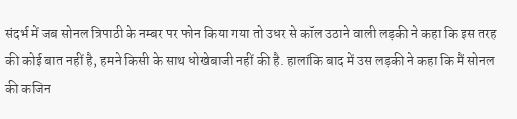संदर्भ में जब सोनल त्रिपाठी के नम्बर पर फोन किया गया तो उधर से कॉल उठाने वाली लड़की ने कहा कि इस तरह की कोई बात नहीं है, हमने किसी के साथ धोखेबाजी नहीं की है. हालांकि बाद में उस लड़की ने कहा कि मैं सोनल की कजिन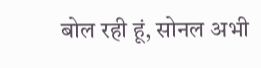बोल रही हूं, सोनल अभी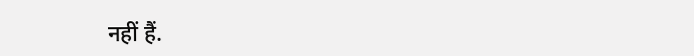नहीं हैं.